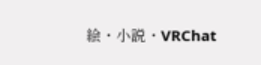絵・小説・VRChat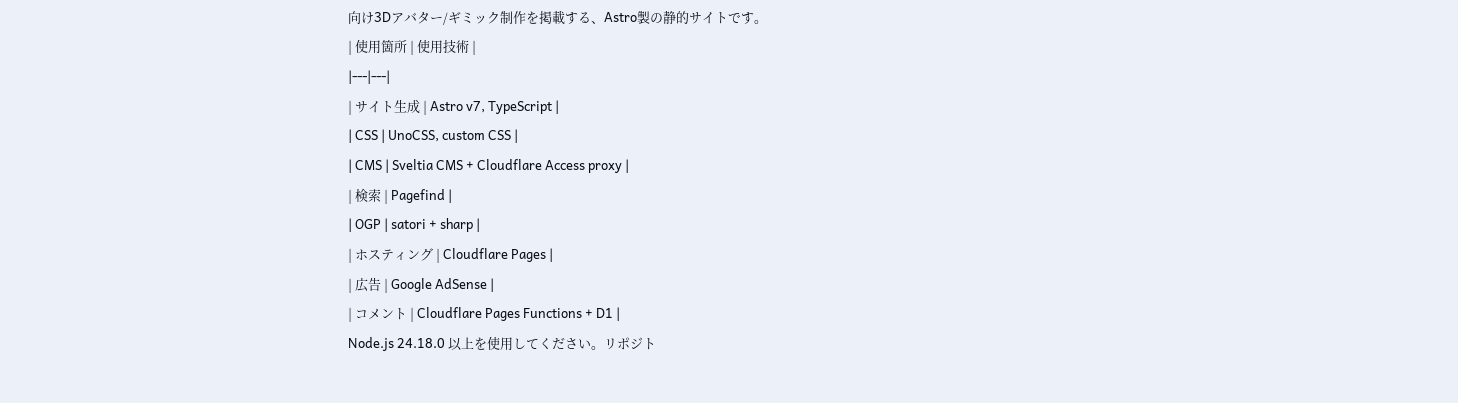向け3Dアバター/ギミック制作を掲載する、Astro製の静的サイトです。
| 使用箇所 | 使用技術 |
|---|---|
| サイト生成 | Astro v7, TypeScript |
| CSS | UnoCSS, custom CSS |
| CMS | Sveltia CMS + Cloudflare Access proxy |
| 検索 | Pagefind |
| OGP | satori + sharp |
| ホスティング | Cloudflare Pages |
| 広告 | Google AdSense |
| コメント | Cloudflare Pages Functions + D1 |
Node.js 24.18.0 以上を使用してください。リポジト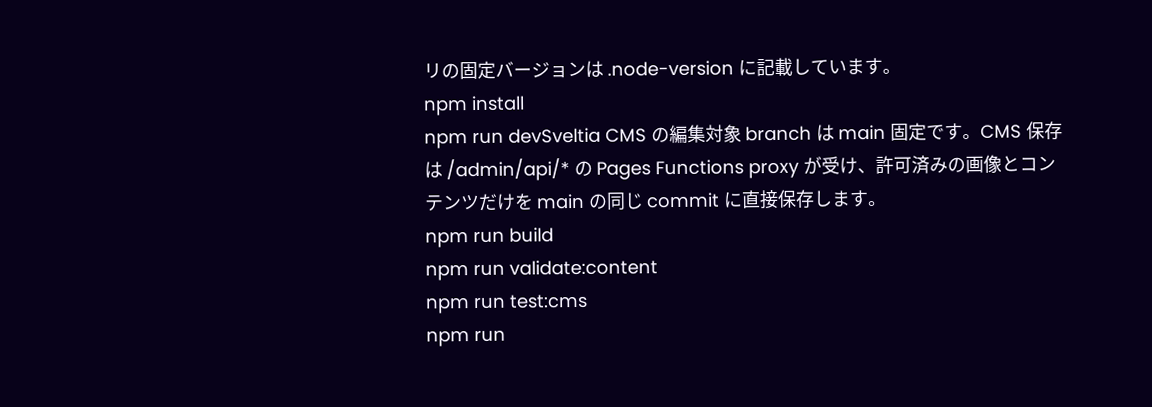リの固定バージョンは .node-version に記載しています。
npm install
npm run devSveltia CMS の編集対象 branch は main 固定です。CMS 保存は /admin/api/* の Pages Functions proxy が受け、許可済みの画像とコンテンツだけを main の同じ commit に直接保存します。
npm run build
npm run validate:content
npm run test:cms
npm run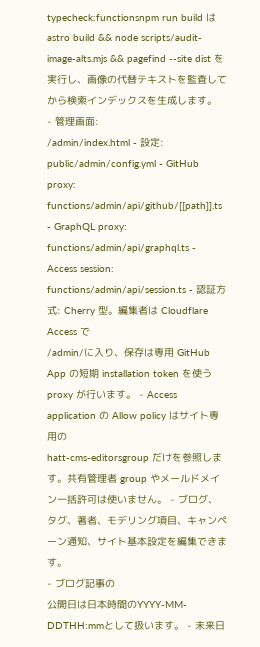typecheck:functionsnpm run build は astro build && node scripts/audit-image-alts.mjs && pagefind --site dist を実行し、画像の代替テキストを監査してから検索インデックスを生成します。
- 管理画面:
/admin/index.html - 設定:
public/admin/config.yml - GitHub proxy:
functions/admin/api/github/[[path]].ts - GraphQL proxy:
functions/admin/api/graphql.ts - Access session:
functions/admin/api/session.ts - 認証方式: Cherry 型。編集者は Cloudflare Access で
/admin/に入り、保存は専用 GitHub App の短期 installation token を使う proxy が行います。 - Access application の Allow policy はサイト専用の
hatt-cms-editorsgroup だけを参照します。共有管理者 group やメールドメイン一括許可は使いません。 - ブログ、タグ、著者、モデリング項目、キャンペーン通知、サイト基本設定を編集できます。
- ブログ記事の
公開日は日本時間のYYYY-MM-DDTHH:mmとして扱います。 - 未来日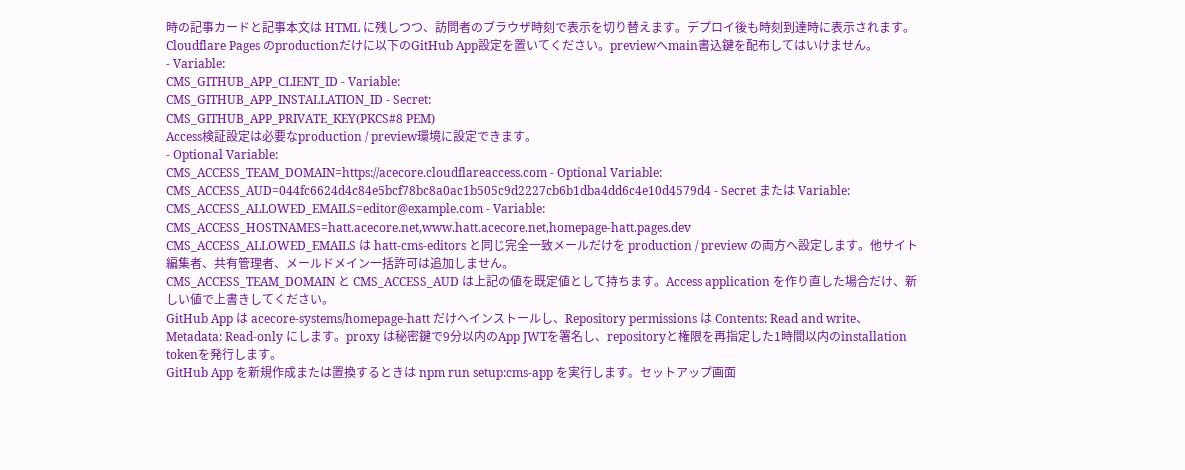時の記事カードと記事本文は HTML に残しつつ、訪問者のブラウザ時刻で表示を切り替えます。デプロイ後も時刻到達時に表示されます。
Cloudflare Pages のproductionだけに以下のGitHub App設定を置いてください。previewへmain書込鍵を配布してはいけません。
- Variable:
CMS_GITHUB_APP_CLIENT_ID - Variable:
CMS_GITHUB_APP_INSTALLATION_ID - Secret:
CMS_GITHUB_APP_PRIVATE_KEY(PKCS#8 PEM)
Access検証設定は必要なproduction / preview環境に設定できます。
- Optional Variable:
CMS_ACCESS_TEAM_DOMAIN=https://acecore.cloudflareaccess.com - Optional Variable:
CMS_ACCESS_AUD=044fc6624d4c84e5bcf78bc8a0ac1b505c9d2227cb6b1dba4dd6c4e10d4579d4 - Secret または Variable:
CMS_ACCESS_ALLOWED_EMAILS=editor@example.com - Variable:
CMS_ACCESS_HOSTNAMES=hatt.acecore.net,www.hatt.acecore.net,homepage-hatt.pages.dev
CMS_ACCESS_ALLOWED_EMAILS は hatt-cms-editors と同じ完全一致メールだけを production / preview の両方へ設定します。他サイト編集者、共有管理者、メールドメイン一括許可は追加しません。
CMS_ACCESS_TEAM_DOMAIN と CMS_ACCESS_AUD は上記の値を既定値として持ちます。Access application を作り直した場合だけ、新しい値で上書きしてください。
GitHub App は acecore-systems/homepage-hatt だけへインストールし、Repository permissions は Contents: Read and write、Metadata: Read-only にします。proxy は秘密鍵で9分以内のApp JWTを署名し、repositoryと権限を再指定した1時間以内のinstallation tokenを発行します。
GitHub App を新規作成または置換するときは npm run setup:cms-app を実行します。セットアップ画面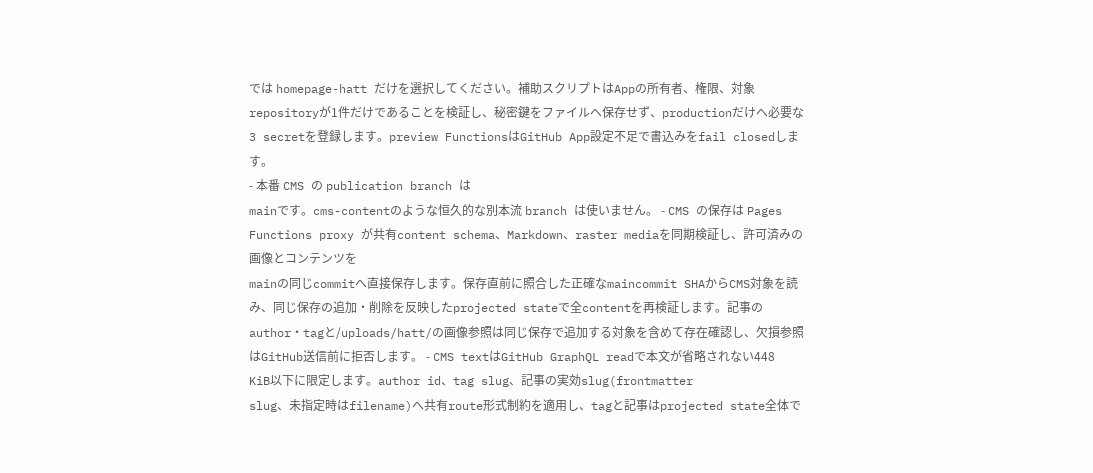では homepage-hatt だけを選択してください。補助スクリプトはAppの所有者、権限、対象repositoryが1件だけであることを検証し、秘密鍵をファイルへ保存せず、productionだけへ必要な3 secretを登録します。preview FunctionsはGitHub App設定不足で書込みをfail closedします。
- 本番 CMS の publication branch は
mainです。cms-contentのような恒久的な別本流 branch は使いません。 - CMS の保存は Pages Functions proxy が共有content schema、Markdown、raster mediaを同期検証し、許可済みの画像とコンテンツを
mainの同じcommitへ直接保存します。保存直前に照合した正確なmaincommit SHAからCMS対象を読み、同じ保存の追加・削除を反映したprojected stateで全contentを再検証します。記事のauthor・tagと/uploads/hatt/の画像参照は同じ保存で追加する対象を含めて存在確認し、欠損参照はGitHub送信前に拒否します。 - CMS textはGitHub GraphQL readで本文が省略されない448 KiB以下に限定します。author id、tag slug、記事の実効slug(frontmatter
slug、未指定時はfilename)へ共有route形式制約を適用し、tagと記事はprojected state全体で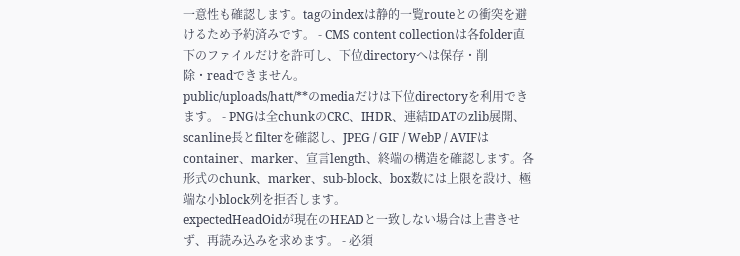一意性も確認します。tagのindexは静的一覧routeとの衝突を避けるため予約済みです。 - CMS content collectionは各folder直下のファイルだけを許可し、下位directoryへは保存・削除・readできません。
public/uploads/hatt/**のmediaだけは下位directoryを利用できます。 - PNGは全chunkのCRC、IHDR、連結IDATのzlib展開、scanline長とfilterを確認し、JPEG / GIF / WebP / AVIFはcontainer、marker、宣言length、終端の構造を確認します。各形式のchunk、marker、sub-block、box数には上限を設け、極端な小block列を拒否します。
expectedHeadOidが現在のHEADと一致しない場合は上書きせず、再読み込みを求めます。 - 必須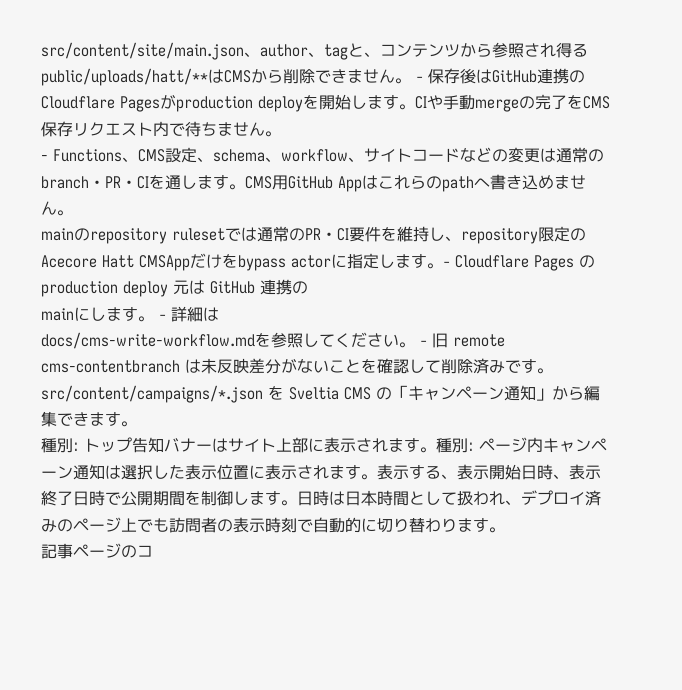src/content/site/main.json、author、tagと、コンテンツから参照され得るpublic/uploads/hatt/**はCMSから削除できません。 - 保存後はGitHub連携のCloudflare Pagesがproduction deployを開始します。CIや手動mergeの完了をCMS保存リクエスト内で待ちません。
- Functions、CMS設定、schema、workflow、サイトコードなどの変更は通常のbranch・PR・CIを通します。CMS用GitHub Appはこれらのpathへ書き込めません。
mainのrepository rulesetでは通常のPR・CI要件を維持し、repository限定のAcecore Hatt CMSAppだけをbypass actorに指定します。- Cloudflare Pages の production deploy 元は GitHub 連携の
mainにします。 - 詳細は
docs/cms-write-workflow.mdを参照してください。 - 旧 remote
cms-contentbranch は未反映差分がないことを確認して削除済みです。
src/content/campaigns/*.json を Sveltia CMS の「キャンペーン通知」から編集できます。
種別: トップ告知バナーはサイト上部に表示されます。種別: ページ内キャンペーン通知は選択した表示位置に表示されます。表示する、表示開始日時、表示終了日時で公開期間を制御します。日時は日本時間として扱われ、デプロイ済みのページ上でも訪問者の表示時刻で自動的に切り替わります。
記事ページのコ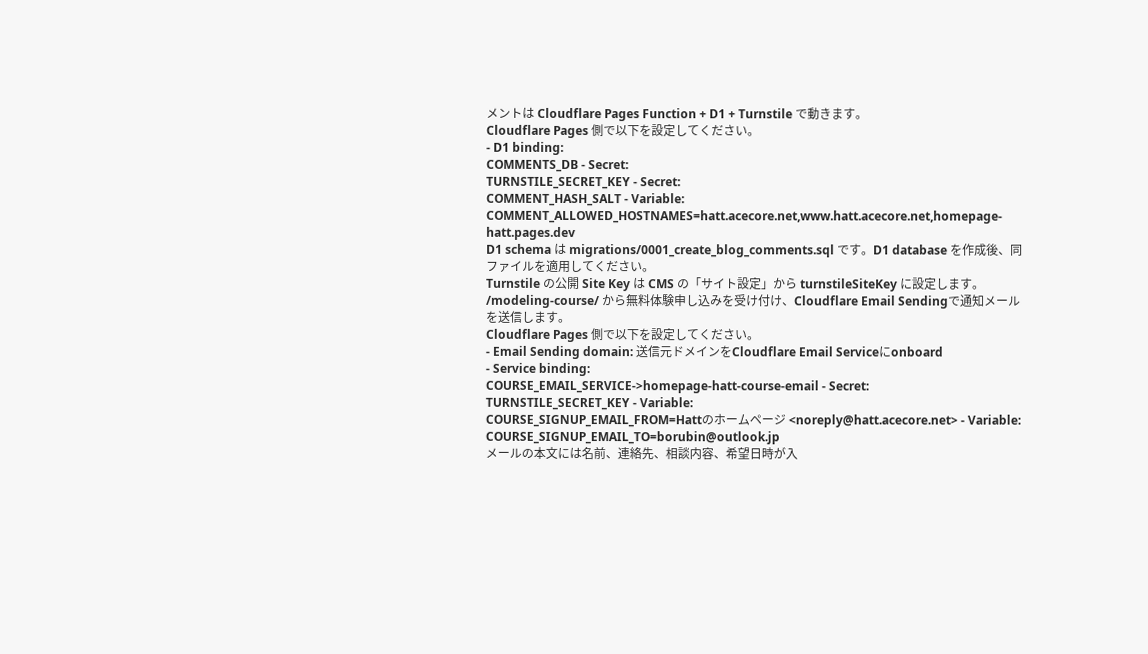メントは Cloudflare Pages Function + D1 + Turnstile で動きます。
Cloudflare Pages 側で以下を設定してください。
- D1 binding:
COMMENTS_DB - Secret:
TURNSTILE_SECRET_KEY - Secret:
COMMENT_HASH_SALT - Variable:
COMMENT_ALLOWED_HOSTNAMES=hatt.acecore.net,www.hatt.acecore.net,homepage-hatt.pages.dev
D1 schema は migrations/0001_create_blog_comments.sql です。D1 database を作成後、同ファイルを適用してください。
Turnstile の公開 Site Key は CMS の「サイト設定」から turnstileSiteKey に設定します。
/modeling-course/ から無料体験申し込みを受け付け、Cloudflare Email Sendingで通知メールを送信します。
Cloudflare Pages 側で以下を設定してください。
- Email Sending domain: 送信元ドメインをCloudflare Email Serviceにonboard
- Service binding:
COURSE_EMAIL_SERVICE->homepage-hatt-course-email - Secret:
TURNSTILE_SECRET_KEY - Variable:
COURSE_SIGNUP_EMAIL_FROM=Hattのホームページ <noreply@hatt.acecore.net> - Variable:
COURSE_SIGNUP_EMAIL_TO=borubin@outlook.jp
メールの本文には名前、連絡先、相談内容、希望日時が入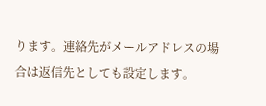ります。連絡先がメールアドレスの場合は返信先としても設定します。